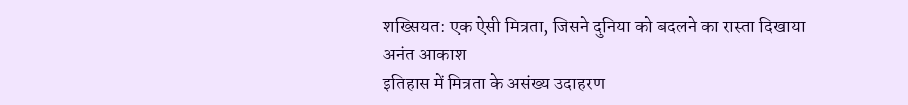शख्सियत: एक ऐसी मित्रता, जिसने दुनिया को बदलने का रास्ता दिखाया
अनंत आकाश
इतिहास में मित्रता के असंख्य उदाहरण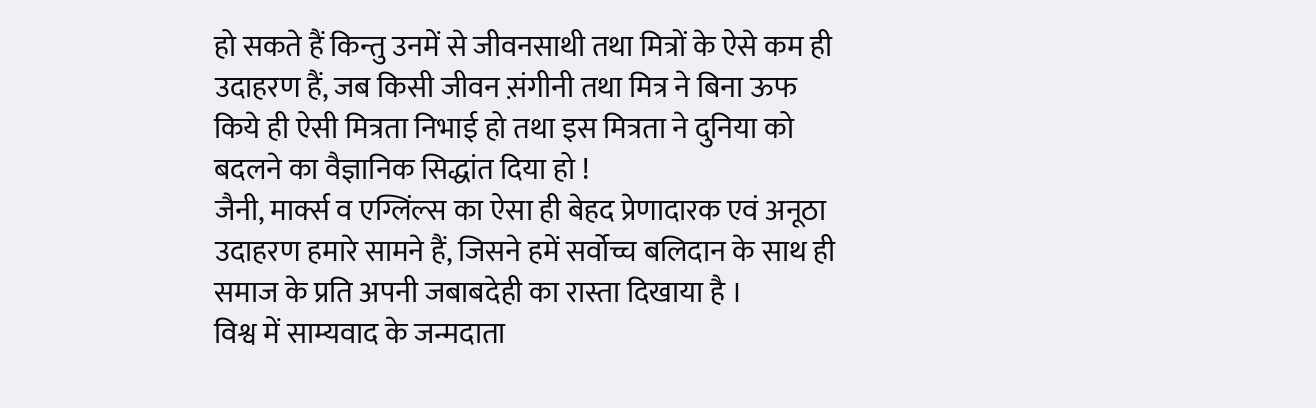हो सकते हैं किन्तु उनमें से जीवनसाथी तथा मित्रों के ऐसे कम ही उदाहरण हैं, जब किसी जीवन स़ंगीनी तथा मित्र ने बिना ऊफ किये ही ऐसी मित्रता निभाई हो तथा इस मित्रता ने दुनिया को बदलने का वैज्ञानिक सिद्धांत दिया हो !
जैनी, मार्क्स व एग्लिंल्स का ऐसा ही बेहद प्रेणादारक एवं अनूठा उदाहरण हमारे सामने हैं, जिसने हमें सर्वोच्च बलिदान के साथ ही समाज के प्रति अपनी जबाबदेही का रास्ता दिखाया है ।
विश्व में साम्यवाद के जन्मदाता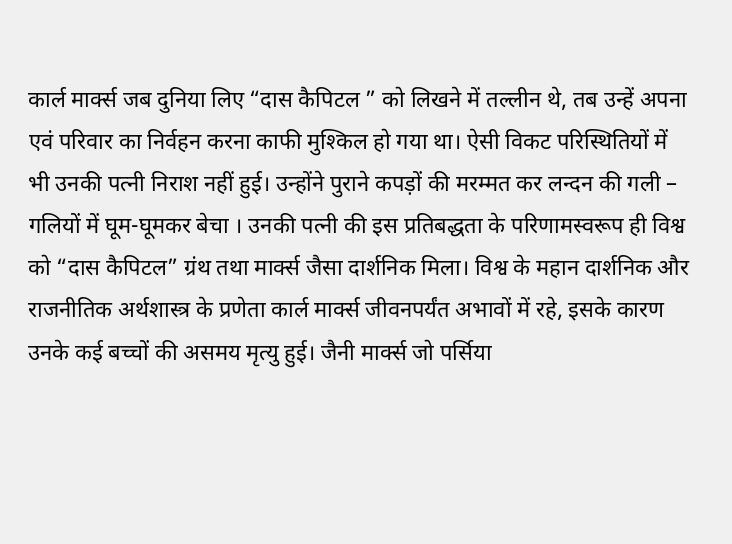कार्ल मार्क्स जब दुनिया लिए “दास कैपिटल ” को लिखने में तल्लीन थे, तब उन्हें अपना एवं परिवार का निर्वहन करना काफी मुश्किल हो गया था। ऐसी विकट परिस्थितियों में भी उनकी पत्नी निराश नहीं हुई। उन्होंने पुराने कपड़ों की मरम्मत कर लन्दन की गली – गलियों में घूम-घूमकर बेचा । उनकी पत्नी की इस प्रतिबद्धता के परिणामस्वरूप ही विश्व को “दास कैपिटल” ग्रंथ तथा मार्क्स जैसा दार्शनिक मिला। विश्व के महान दार्शनिक और राजनीतिक अर्थशास्त्र के प्रणेता कार्ल मार्क्स जीवनपर्यंत अभावों में रहे, इसके कारण उनके कई बच्चों की असमय मृत्यु हुई। जैनी मार्क्स जो पर्सिया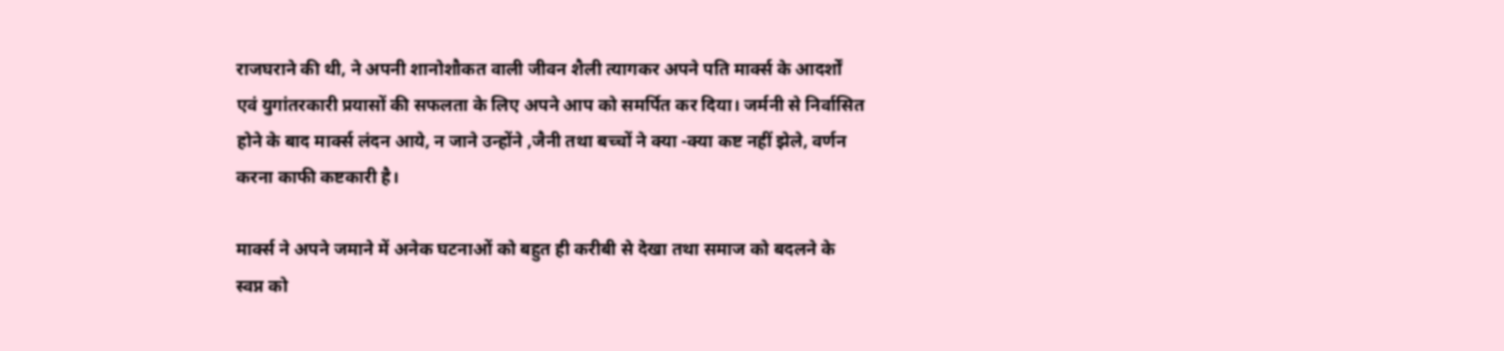राजघराने की थी, ने अपनी शानोशौकत वाली जीवन शैली त्यागकर अपने पति मार्क्स के आदर्शों एवं युगांतरकारी प्रयासों की सफलता के लिए अपने आप को समर्पित कर दिया। जर्मनी से निर्वासित होने के बाद मार्क्स लंदन आये, न जाने उन्होंने ,जैनी तथा बच्चों ने क्या -क्या कष्ट नहीं झेले, वर्णन करना काफी कष्टकारी है।

मार्क्स ने अपने जमाने में अनेक घटनाओं को बहुत ही करीबी से देखा तथा समाज को बदलने के स्वप्न को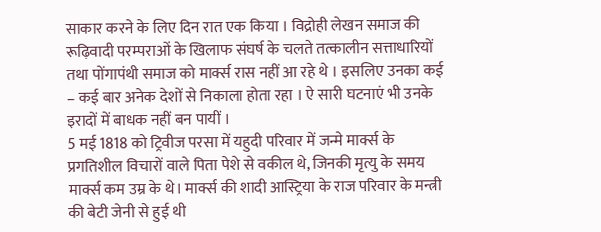साकार करने के लिए दिन रात एक किया । विद्रोही लेखन समाज की रूढ़िवादी परम्पराओं के खिलाफ संघर्ष के चलते तत्कालीन सत्ताधारियों तथा पोंगापंथी समाज को मार्क्स रास नहीं आ रहे थे । इसलिए उनका कई – कई बार अनेक देशों से निकाला होता रहा । ऐ सारी घटनाएं भी उनके इरादों में बाधक नहीं बन पायीं ।
5 मई 1818 को ट्रिवीज परसा में यहुदी परिवार में जन्मे मार्क्स के प्रगतिशील विचारों वाले पिता पेशे से वकील थे, जिनकी मृत्यु के समय मार्क्स कम उम्र के थे। मार्क्स की शादी आस्ट्रिया के राज परिवार के मन्त्री की बेटी जेनी से हुई थी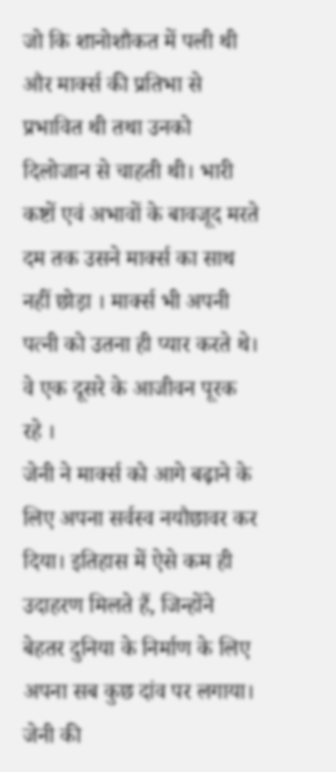जो कि शानोशौकत में पली थी और मार्क्स की प्रतिभा से प्रभावित थी तथा उनको दिलोजान से चाहती थी। भारी कष्टों एवं अभावों के बावजूद मरते दम तक उसने मार्क्स का साथ नहीं छोड़ा । मार्क्स भी अपनी पत्नी को उतना ही प्यार करते थे। वे एक दूसरे के आजीवन पूरक रहे ।
जेनी ने मार्क्स को आगे बढ़ाने के लिए अपना सर्वस्व नयौछावर कर दिया। इतिहास में ऐसे कम ही उदाहरण मिलते हैं, जिन्होंने बेहतर दुनिया के निर्माण के लिए अपना सब कुछ दांव पर लगाया। जेनी की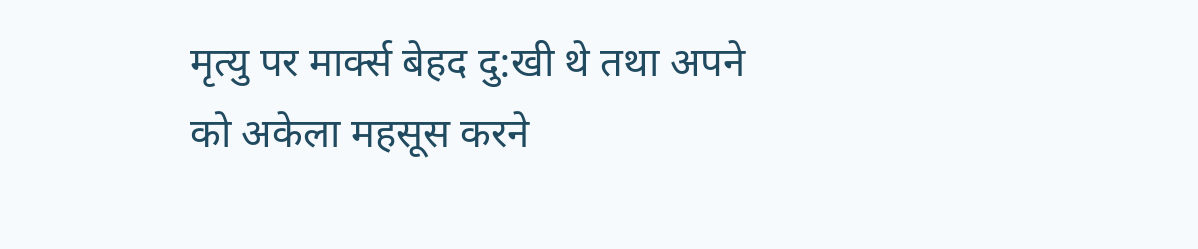मृत्यु पर मार्क्स बेहद दु:खी थे तथा अपने को अकेला महसूस करने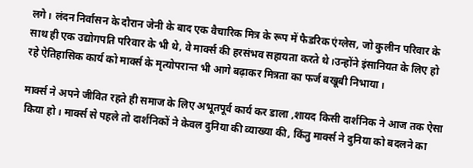लगे। लंदन निर्वासन के दौरान जेनी के बाद एक वैचारिक मित्र के रूप में फैडरिक एंग्लेस, जो कुलीन परिवार के साथ ही एक उद्योगपति परिवार के भी थे, वे मार्क्स की हरसंभव सहायता करते थे।उन्होंने इंसानियत के लिए हो रहे ऐतिहासिक कार्य को मार्क्स के मृत्योपरान्त भी आगे बढ़ाकर मित्रता का फर्ज बखूबी निभाया।

मार्क्स ने अपने जीवित रहते ही समाज के लिए अभूतपूर्व कार्य कर डाला ,शायद किसी दार्शनिक ने आज तक ऐसा किया हो। मार्क्स से पहले तो दार्शनिकों ने केवल दुनिया की व्याख्या की, किंतु मार्क्स ने दुनिया को बदलने का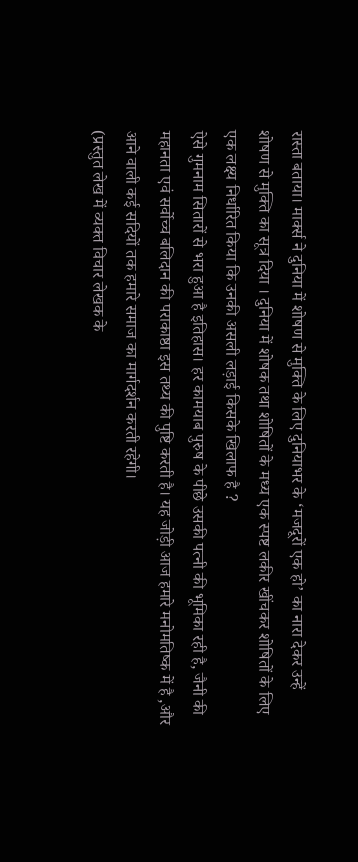रास्ता बताया। मार्क्स ने दुनिया में शोषण से मुक्ति के लिए दुनियाभर के ‘मजदूरों एक हो’ का नारा देकर उन्हें शोषण से मुक्ति का सूत्र दिया । दुनिया में शोषक तथा शोषितों के मध्य एक स्पष्ट लकीर खींचकर शोषितों के लिए एक लक्ष्य निर्धारित किया कि उनकी असली लड़ाई किसके खिलाफ है ?
ऐसे गुमनाम सितारों से भरा हुआ है इतिहास। हर कामयाब पुरुष के पीछे उसकी पत्नी की भूमिका रही है, जैनी की महानता एवं सर्वोच्च बलिदान की पराकाष्ठा इस तथ्य की पुष्टि करती है। यह जोड़ी आज हमारे मनोमतिष्क में है ,और आने वाली कई सदियों तक हमारे समाज का मार्गदर्शन करती रहेगी।
(प्रस्तुत लेख में व्यक्त विचार लेखक के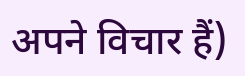अपने विचार हैं)